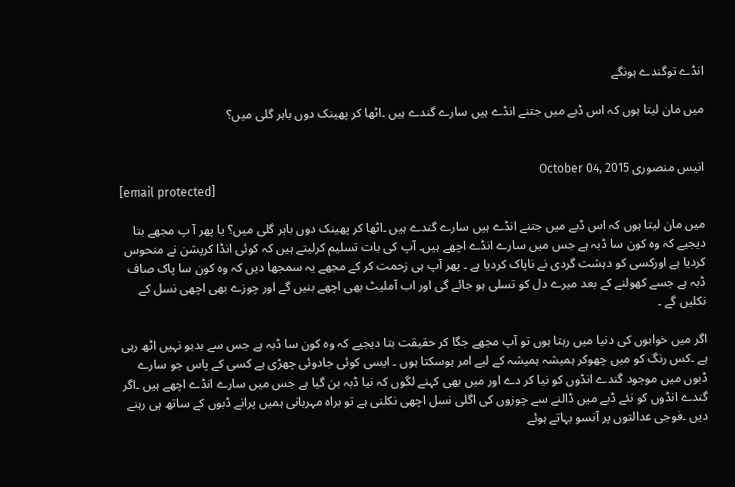انڈے توگندے ہونگے

میں مان لیتا ہوں کہ اس ڈبے میں جتنے انڈے ہیں سارے گندے ہیں ۔اٹھا کر پھینک دوں باہر گلی میں؟


انیس منصوری October 04, 2015
[email protected]

میں مان لیتا ہوں کہ اس ڈبے میں جتنے انڈے ہیں سارے گندے ہیں ۔اٹھا کر پھینک دوں باہر گلی میں؟ یا پھر آ پ مجھے بتا دیجیے کہ وہ کون سا ڈبہ ہے جس میں سارے انڈے اچھے ہیں۔ آپ کی بات تسلیم کرلیتے ہیں کہ کوئی انڈا کرپشن نے منحوس کردیا ہے اورکسی کو دہشت گردی نے ناپاک کردیا ہے ۔ پھر آپ ہی زحمت کر کے مجھے یہ سمجھا دیں کہ وہ کون سا پاک صاف ڈبہ ہے جسے کھولنے کے بعد میرے دل کو تسلی ہو جائے گی اور اب آملیٹ بھی اچھے بنیں گے اور چوزے بھی اچھی نسل کے نکلیں گے ۔

اگر میں خوابوں کی دنیا میں رہتا ہوں تو آپ مجھے جگا کر حقیقت بتا دیجیے کہ وہ کون سا ڈبہ ہے جس سے بدبو نہیں اٹھ رہی ہے ۔کس رنگ کو میں چھوکر ہمیشہ ہمیشہ کے لیے امر ہوسکتا ہوں ۔ ایسی کوئی جادوئی چھڑی ہے کسی کے پاس جو سارے ڈبوں میں موجود گندے انڈوں کو نیا کر دے اور میں بھی کہنے لگوں کہ نیا ڈبہ بن گیا ہے جس میں سارے انڈے اچھے ہیں ۔اگر گندے انڈوں کو نئے ڈبے میں ڈالنے سے چوزوں کی اگلی نسل اچھی نکلنی ہے تو براہ مہربانی ہمیں پرانے ڈبوں کے ساتھ ہی رہنے دیں ۔فوجی عدالتوں پر آنسو بہاتے ہوئے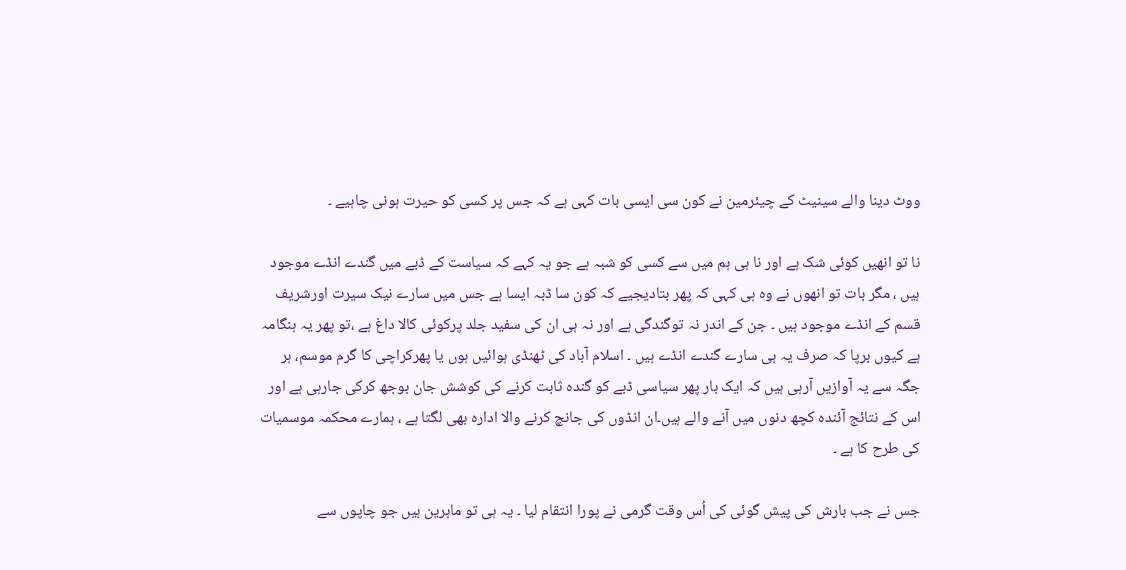ووٹ دینا والے سینیٹ کے چیئرمین نے کون سی ایسی بات کہی ہے کہ جس پر کسی کو حیرت ہونی چاہیے ۔

نا تو انھیں کوئی شک ہے اور نا ہی ہم میں سے کسی کو شبہ ہے جو یہ کہے کہ سیاست کے ڈبے میں گندے انڈے موجود ہیں ، مگر بات تو انھوں نے وہ ہی کہی کہ پھر بتادیجیے کہ کون سا ڈبہ ایسا ہے جس میں سارے نیک سیرت اورشریف قسم کے انڈے موجود ہیں ۔ جن کے اندر نہ توگندگی ہے اور نہ ہی ان کی سفید جلد پرکوئی کالا داغ ہے ،تو پھر یہ ہنگامہ ہے کیوں برپا کہ صرف یہ ہی سارے گندے انڈے ہیں ۔ اسلام آباد کی ٹھنڈی ہوائیں ہوں یا پھرکراچی کا گرم موسم، ہر جگہ سے یہ آوازیں آرہی ہیں کہ ایک بار پھر سیاسی ڈبے کو گندہ ثابت کرنے کی کوشش جان بوجھ کرکی جارہی ہے اور اس کے نتائج آئندہ کچھ دنوں میں آنے والے ہیں۔ان انڈوں کی جانچ کرنے والا ادارہ بھی لگتا ہے ، ہمارے محکمہ موسمیات کی طرح کا ہے ۔

جس نے جب بارش کی پیش گوئی کی اُس وقت گرمی نے پورا انتقام لیا ۔ یہ ہی تو ماہرین ہیں جو چاپوں سے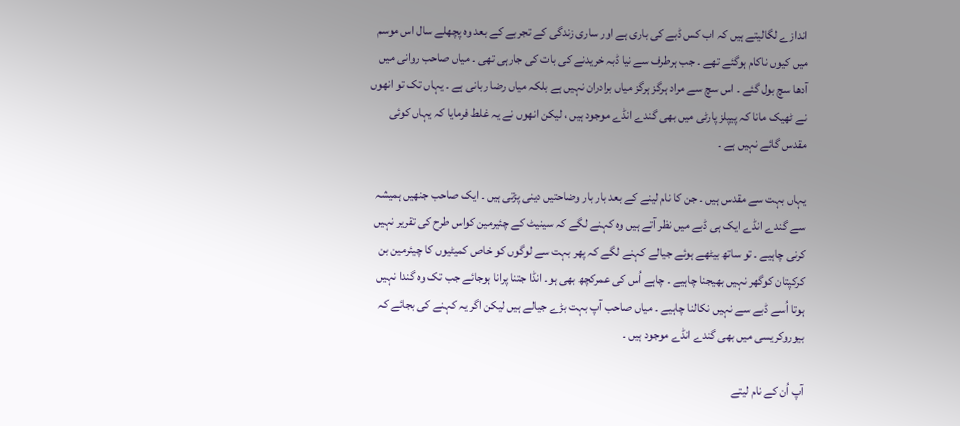اندازے لگالیتے ہیں کہ اب کس ڈبے کی باری ہے اور ساری زندگی کے تجربے کے بعد وہ پچھلے سال اس موسم میں کیوں ناکام ہوگئے تھے ۔ جب ہرطرف سے نیا ڈبہ خریدنے کی بات کی جارہی تھی ۔ میاں صاحب روانی میں آدھا سچ بول گئے ۔ اس سچ سے مراد ہرگز ہرگز میاں برادران نہیں ہے بلکہ میاں رضا ربانی ہے ۔ یہاں تک تو انھوں نے ٹھیک مانا کہ پیپلز پارٹی میں بھی گندے انڈے موجود ہیں ، لیکن انھوں نے یہ غلط فرمایا کہ یہاں کوئی مقدس گائے نہیں ہے ۔

یہاں بہت سے مقدس ہیں ۔ جن کا نام لینے کے بعد بار بار وضاحتیں دینی پڑتی ہیں ۔ ایک صاحب جنھیں ہمیشہ سے گندے انڈے ایک ہی ڈبے میں نظر آتے ہیں وہ کہنے لگے کہ سینیٹ کے چئیرمین کواس طرح کی تقریر نہیں کرنی چاہیے ۔ تو ساتھ بیٹھے ہوئے جیالے کہنے لگے کہ پھر بہت سے لوگوں کو خاص کمیٹیوں کا چیئرمین بن کرکپتان کوگھر نہیں بھیجنا چاہیے ۔ چاہے اُس کی عمرکچھ بھی ہو۔ انڈا جتنا پرانا ہوجائے جب تک وہ گندا نہیں ہوتا اُسے ڈبے سے نہیں نکالنا چاہیے ۔ میاں صاحب آپ بہت بڑے جیالے ہیں لیکن اگر یہ کہنے کی بجائے کہ بیوروکریسی میں بھی گندے انڈے موجود ہیں ۔

آپ اُن کے نام لیتے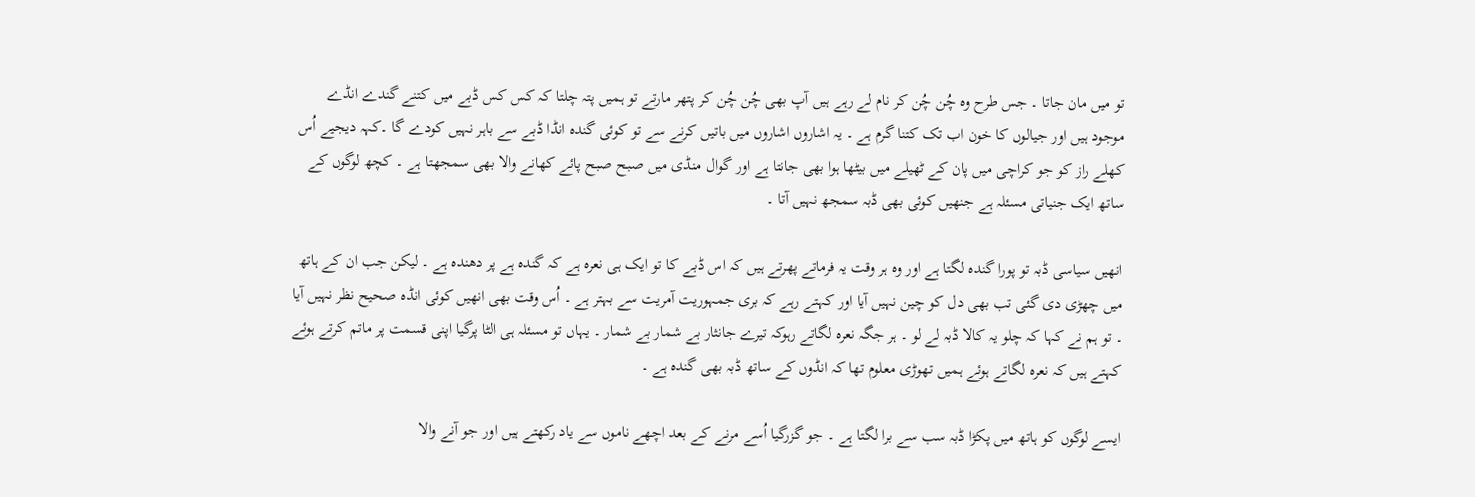تو میں مان جاتا ۔ جس طرح وہ چُن چُن کر نام لے رہے ہیں آپ بھی چُن چُن کر پتھر مارتے تو ہمیں پتہ چلتا کہ کس کس ڈبے میں کتنے گندے انڈے موجود ہیں اور جیالوں کا خون اب تک کتنا گرم ہے ۔ یہ اشاروں اشاروں میں باتیں کرنے سے تو کوئی گندہ انڈا ڈبے سے باہر نہیں کودے گا ۔کہہ دیجیے اُس کھلے راز کو جو کراچی میں پان کے ٹھیلے میں بیٹھا ہوا بھی جانتا ہے اور گوال منڈی میں صبح صبح پائے کھانے والا بھی سمجھتا ہے ۔ کچھ لوگوں کے ساتھ ایک جنیاتی مسئلہ ہے جنھیں کوئی بھی ڈبہ سمجھ نہیں آتا ۔

انھیں سیاسی ڈبہ تو پورا گندہ لگتا ہے اور وہ ہر وقت یہ فرماتے پھرتے ہیں کہ اس ڈبے کا تو ایک ہی نعرہ ہے کہ گندہ ہے پر دھندہ ہے ۔ لیکن جب ان کے ہاتھ میں چھڑی دی گئی تب بھی دل کو چین نہیں آیا اور کہتے رہے کہ بری جمہوریت آمریت سے بہتر ہے ۔ اُس وقت بھی انھیں کوئی انڈہ صحیح نظر نہیں آیا ۔ تو ہم نے کہا کہ چلو یہ کالا ڈبہ لے لو ۔ ہر جگہ نعرہ لگاتے رہوکہ تیرے جانثار بے شمار بے شمار ۔ یہاں تو مسئلہ ہی الٹا پرگیا اپنی قسمت پر ماتم کرتے ہوئے کہتے ہیں کہ نعرہ لگاتے ہوئے ہمیں تھوڑی معلوم تھا کہ انڈوں کے ساتھ ڈبہ بھی گندہ ہے ۔

ایسے لوگوں کو ہاتھ میں پکڑا ڈبہ سب سے برا لگتا ہے ۔ جو گزرگیا اُسے مرنے کے بعد اچھے ناموں سے یاد رکھتے ہیں اور جو آنے والا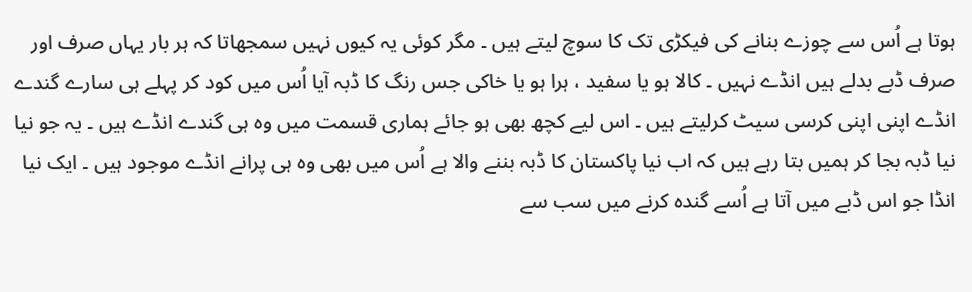ہوتا ہے اُس سے چوزے بنانے کی فیکڑی تک کا سوچ لیتے ہیں ۔ مگر کوئی یہ کیوں نہیں سمجھاتا کہ ہر بار یہاں صرف اور صرف ڈبے بدلے ہیں انڈے نہیں ۔ کالا ہو یا سفید ، ہرا ہو یا خاکی جس رنگ کا ڈبہ آیا اُس میں کود کر پہلے ہی سارے گندے انڈے اپنی اپنی کرسی سیٹ کرلیتے ہیں ۔ اس لیے کچھ بھی ہو جائے ہماری قسمت میں وہ ہی گندے انڈے ہیں ۔ یہ جو نیا نیا ڈبہ بجا کر ہمیں بتا رہے ہیں کہ اب نیا پاکستان کا ڈبہ بننے والا ہے اُس میں بھی وہ ہی پرانے انڈے موجود ہیں ۔ ایک نیا انڈا جو اس ڈبے میں آتا ہے اُسے گندہ کرنے میں سب سے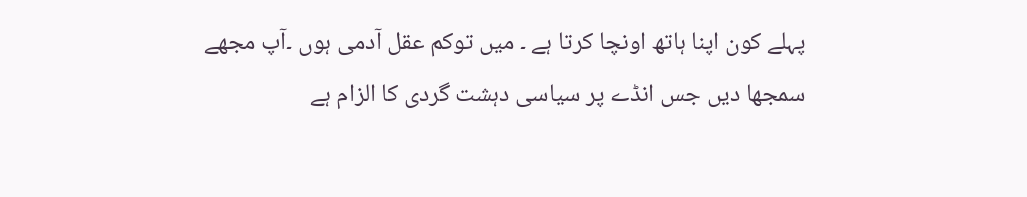پہلے کون اپنا ہاتھ اونچا کرتا ہے ۔ میں توکم عقل آدمی ہوں ۔آپ مجھے سمجھا دیں جس انڈے پر سیاسی دہشت گردی کا الزام ہے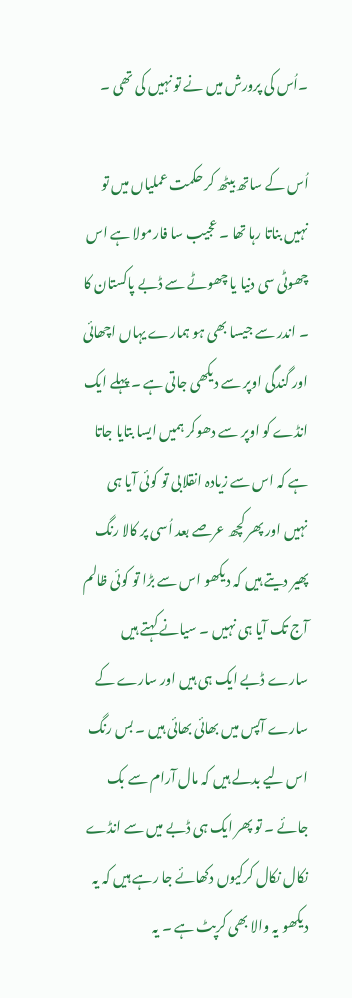۔اُس کی پرورش میں نے تو نہیں کی تھی ۔

اُس کے ساتھ بیٹھ کر حکمت عملیاں میں تو نہیں بناتا رہا تھا ۔ عجیب سا فارمولا ہے اس چھوٹی سی دنیا یا چھوٹے سے ڈبے پاکستان کا ۔ اندر سے جیسا بھی ہو ہمارے یہاں اچھائی اور گندگی اوپر سے دیکھی جاتی ہے ۔ پہلے ایک انڈے کو اوپر سے دھوکر ہمیں ایسا بتایا جاتا ہے کہ اس سے زیادہ انقلابی تو کوئی آیا ہی نہیں اور پھر کچھ عرصے بعد اُسی پر کالا رنگ پھیر دیتے ہیں کہ دیکھو اس سے بڑا تو کوئی ظالم آج تک آیا ہی نہیں ۔ سیانے کہتے ہیں سارے ڈبے ایک ہی ہیں اور سارے کے سارے آپس میں بھائی بھائی ہیں ۔ بس رنگ اس لیے بدلے ہیں کہ مال آرام سے بک جائے ۔ تو پھر ایک ہی ڈبے میں سے انڈے نکال نکال کرکیوں دکھائے جا رہے ہیں کہ یہ دیکھو یہ والا بھی کرپٹ ہے ۔ یہ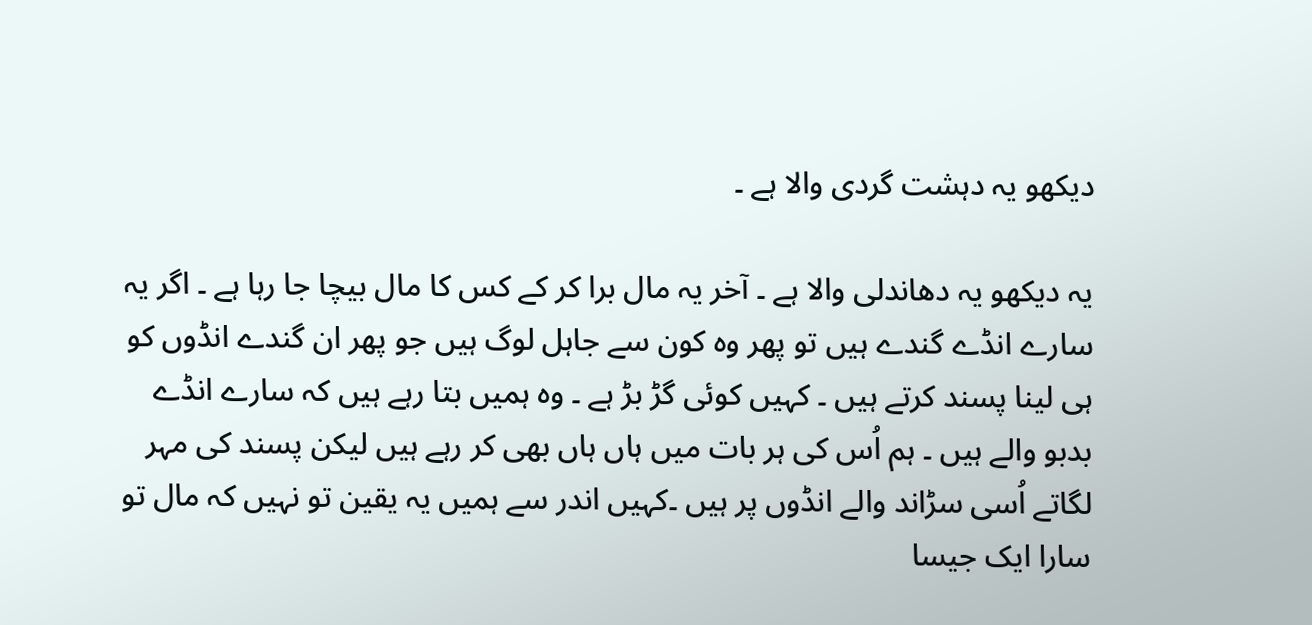دیکھو یہ دہشت گردی والا ہے ۔

یہ دیکھو یہ دھاندلی والا ہے ۔ آخر یہ مال برا کر کے کس کا مال بیچا جا رہا ہے ۔ اگر یہ سارے انڈے گندے ہیں تو پھر وہ کون سے جاہل لوگ ہیں جو پھر ان گندے انڈوں کو ہی لینا پسند کرتے ہیں ۔ کہیں کوئی گڑ بڑ ہے ۔ وہ ہمیں بتا رہے ہیں کہ سارے انڈے بدبو والے ہیں ۔ ہم اُس کی ہر بات میں ہاں ہاں بھی کر رہے ہیں لیکن پسند کی مہر لگاتے اُسی سڑاند والے انڈوں پر ہیں ۔کہیں اندر سے ہمیں یہ یقین تو نہیں کہ مال تو سارا ایک جیسا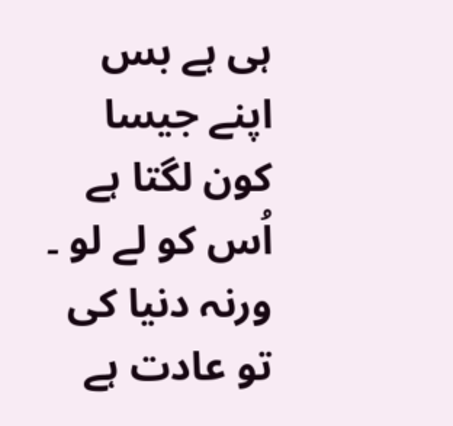ہی ہے بس اپنے جیسا کون لگتا ہے اُس کو لے لو ۔ ورنہ دنیا کی تو عادت ہے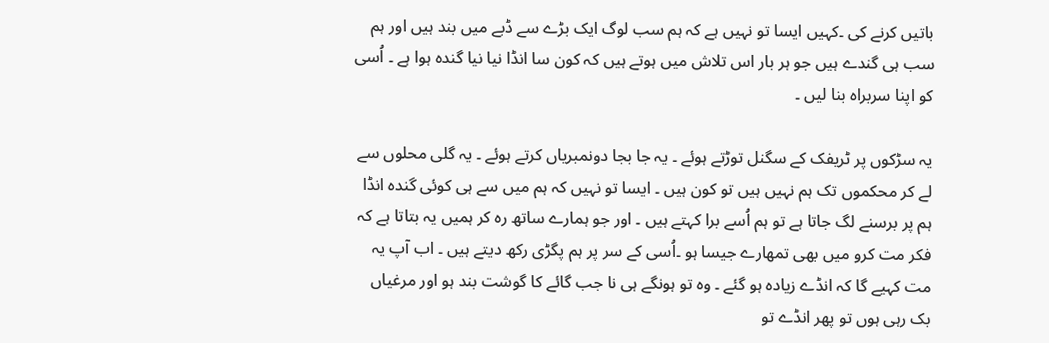باتیں کرنے کی ۔کہیں ایسا تو نہیں ہے کہ ہم سب لوگ ایک بڑے سے ڈبے میں بند ہیں اور ہم سب ہی گندے ہیں جو ہر بار اس تلاش میں ہوتے ہیں کہ کون سا انڈا نیا نیا گندہ ہوا ہے ۔ اُسی کو اپنا سربراہ بنا لیں ۔

یہ سڑکوں پر ٹریفک کے سگنل توڑتے ہوئے ۔ یہ جا بجا دونمبریاں کرتے ہوئے ۔ یہ گلی محلوں سے لے کر محکموں تک ہم نہیں ہیں تو کون ہیں ۔ ایسا تو نہیں کہ ہم میں سے ہی کوئی گندہ انڈا ہم پر برسنے لگ جاتا ہے تو ہم اُسے برا کہتے ہیں ۔ اور جو ہمارے ساتھ رہ کر ہمیں یہ بتاتا ہے کہ فکر مت کرو میں بھی تمھارے جیسا ہو ۔اُسی کے سر پر ہم پگڑی رکھ دیتے ہیں ۔ اب آپ یہ مت کہیے گا کہ انڈے زیادہ ہو گئے ۔ وہ تو ہونگے ہی نا جب گائے کا گوشت بند ہو اور مرغیاں بک رہی ہوں تو پھر انڈے تو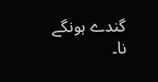گندے ہونگے نا۔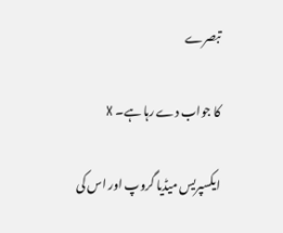تبصرے

کا جواب دے رہا ہے۔ X

ایکسپریس میڈیا گروپ اور اس کی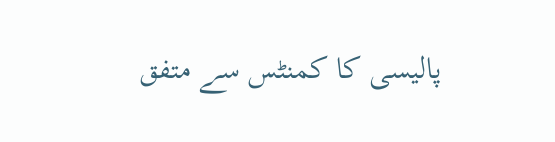پالیسی کا کمنٹس سے متفق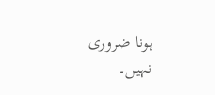ہونا ضروری نہیں۔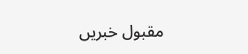مقبول خبریں